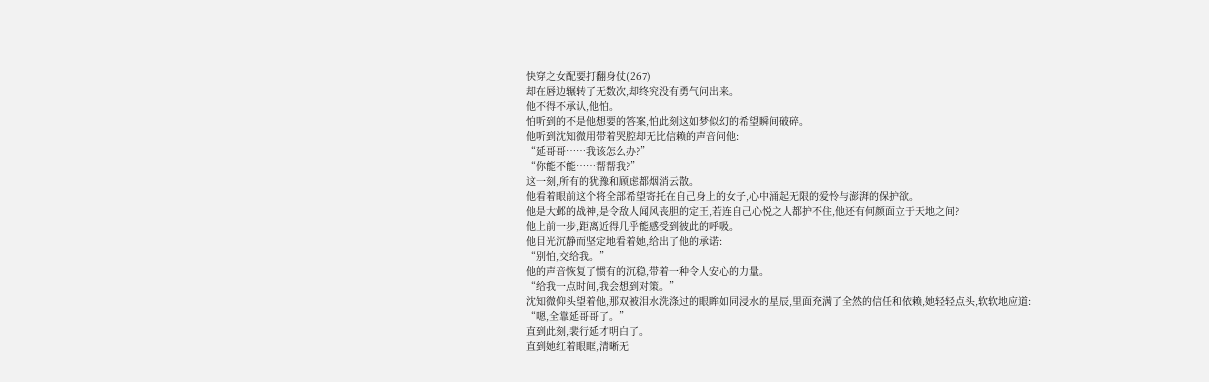快穿之女配要打翻身仗(267)
却在唇边辗转了无数次,却终究没有勇气问出来。
他不得不承认,他怕。
怕听到的不是他想要的答案,怕此刻这如梦似幻的希望瞬间破碎。
他听到沈知微用带着哭腔却无比信赖的声音问他:
“延哥哥……我该怎么办?”
“你能不能……帮帮我?”
这一刻,所有的犹豫和顾虑都烟消云散。
他看着眼前这个将全部希望寄托在自己身上的女子,心中涌起无限的爱怜与澎湃的保护欲。
他是大邺的战神,是令敌人闻风丧胆的定王,若连自己心悦之人都护不住,他还有何颜面立于天地之间?
他上前一步,距离近得几乎能感受到彼此的呼吸。
他目光沉静而坚定地看着她,给出了他的承诺:
“别怕,交给我。”
他的声音恢复了惯有的沉稳,带着一种令人安心的力量。
“给我一点时间,我会想到对策。”
沈知微仰头望着他,那双被泪水洗涤过的眼眸如同浸水的星辰,里面充满了全然的信任和依赖,她轻轻点头,软软地应道:
“嗯,全靠延哥哥了。”
直到此刻,裴行延才明白了。
直到她红着眼眶,清晰无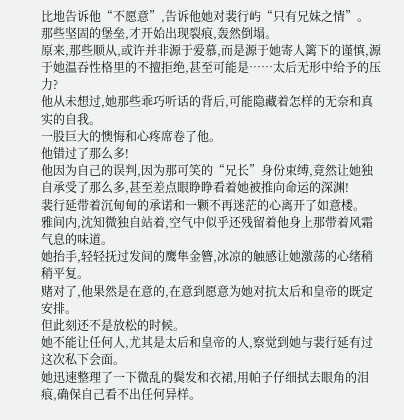比地告诉他“不愿意”,告诉他她对裴行屿“只有兄妹之情”。
那些坚固的堡垒,才开始出现裂痕,轰然倒塌。
原来,那些顺从,或许并非源于爱慕,而是源于她寄人篱下的谨慎,源于她温吞性格里的不擅拒绝,甚至可能是……太后无形中给予的压力?
他从未想过,她那些乖巧听话的背后,可能隐藏着怎样的无奈和真实的自我。
一股巨大的懊悔和心疼席卷了他。
他错过了那么多!
他因为自己的误判,因为那可笑的“兄长”身份束缚,竟然让她独自承受了那么多,甚至差点眼睁睁看着她被推向命运的深渊!
裴行延带着沉甸甸的承诺和一颗不再迷茫的心离开了如意楼。
雅间内,沈知微独自站着,空气中似乎还残留着他身上那带着风霜气息的味道。
她抬手,轻轻抚过发间的鹰隼金簪,冰凉的触感让她激荡的心绪稍稍平复。
赌对了,他果然是在意的,在意到愿意为她对抗太后和皇帝的既定安排。
但此刻还不是放松的时候。
她不能让任何人,尤其是太后和皇帝的人,察觉到她与裴行延有过这次私下会面。
她迅速整理了一下微乱的鬓发和衣裙,用帕子仔细拭去眼角的泪痕,确保自己看不出任何异样。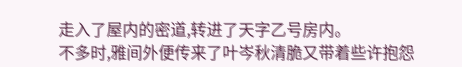走入了屋内的密道,转进了天字乙号房内。
不多时,雅间外便传来了叶岑秋清脆又带着些许抱怨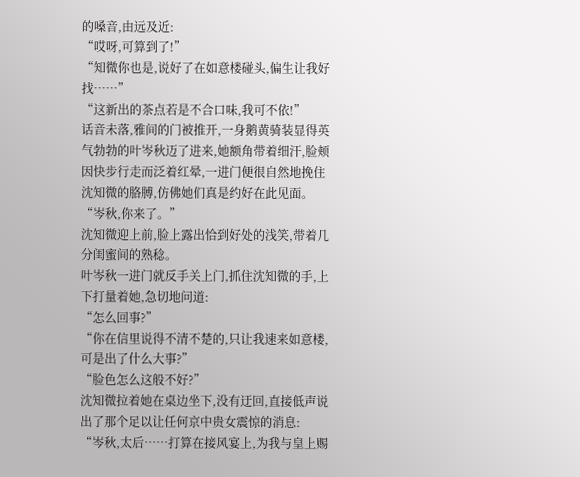的嗓音,由远及近:
“哎呀,可算到了!”
“知微你也是,说好了在如意楼碰头,偏生让我好找……”
“这新出的茶点若是不合口味,我可不依!”
话音未落,雅间的门被推开,一身鹅黄骑装显得英气勃勃的叶岑秋迈了进来,她额角带着细汗,脸颊因快步行走而泛着红晕,一进门便很自然地挽住沈知微的胳膊,仿佛她们真是约好在此见面。
“岑秋,你来了。”
沈知微迎上前,脸上露出恰到好处的浅笑,带着几分闺蜜间的熟稔。
叶岑秋一进门就反手关上门,抓住沈知微的手,上下打量着她,急切地问道:
“怎么回事?”
“你在信里说得不清不楚的,只让我速来如意楼,可是出了什么大事?”
“脸色怎么这般不好?”
沈知微拉着她在桌边坐下,没有迂回,直接低声说出了那个足以让任何京中贵女震惊的消息:
“岑秋,太后……打算在接风宴上,为我与皇上赐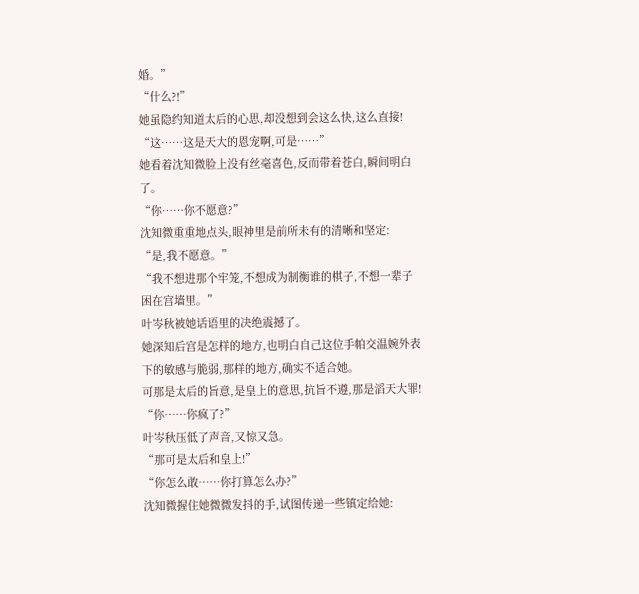婚。”
“什么?!”
她虽隐约知道太后的心思,却没想到会这么快,这么直接!
“这……这是天大的恩宠啊,可是……”
她看着沈知微脸上没有丝毫喜色,反而带着苍白,瞬间明白了。
“你……你不愿意?”
沈知微重重地点头,眼神里是前所未有的清晰和坚定:
“是,我不愿意。”
“我不想进那个牢笼,不想成为制衡谁的棋子,不想一辈子困在宫墙里。”
叶岑秋被她话语里的决绝震撼了。
她深知后宫是怎样的地方,也明白自己这位手帕交温婉外表下的敏感与脆弱,那样的地方,确实不适合她。
可那是太后的旨意,是皇上的意思,抗旨不遵,那是滔天大罪!
“你……你疯了?”
叶岑秋压低了声音,又惊又急。
“那可是太后和皇上!”
“你怎么敢……你打算怎么办?”
沈知微握住她微微发抖的手,试图传递一些镇定给她: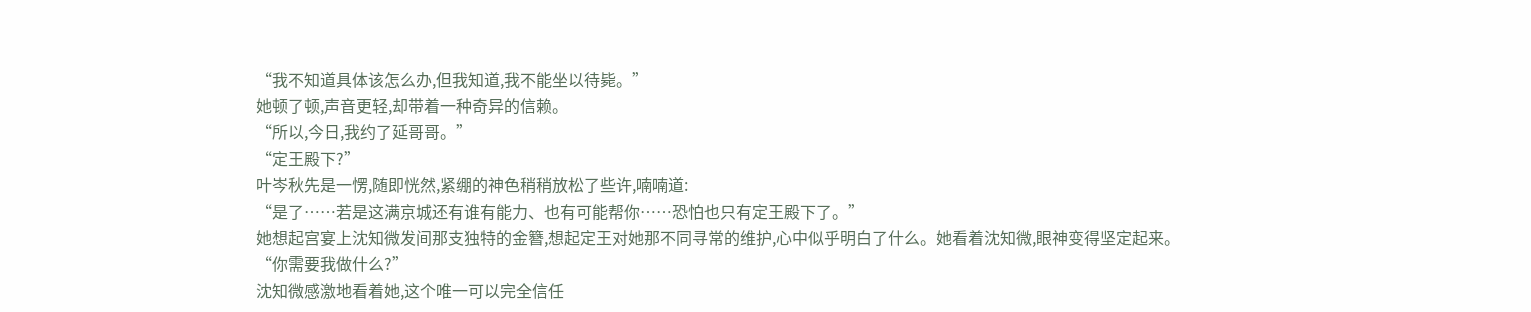“我不知道具体该怎么办,但我知道,我不能坐以待毙。”
她顿了顿,声音更轻,却带着一种奇异的信赖。
“所以,今日,我约了延哥哥。”
“定王殿下?”
叶岑秋先是一愣,随即恍然,紧绷的神色稍稍放松了些许,喃喃道:
“是了……若是这满京城还有谁有能力、也有可能帮你……恐怕也只有定王殿下了。”
她想起宫宴上沈知微发间那支独特的金簪,想起定王对她那不同寻常的维护,心中似乎明白了什么。她看着沈知微,眼神变得坚定起来。
“你需要我做什么?”
沈知微感激地看着她,这个唯一可以完全信任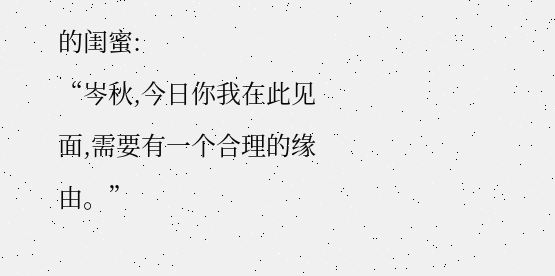的闺蜜:
“岑秋,今日你我在此见面,需要有一个合理的缘由。”